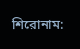শিরোনাম: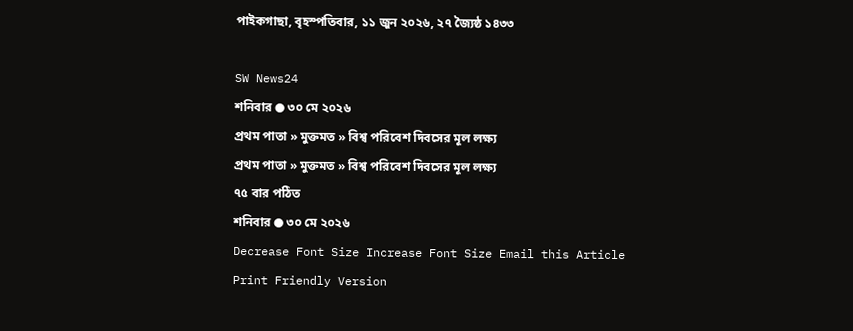পাইকগাছা, বৃহস্পতিবার, ১১ জুন ২০২৬, ২৭ জ্যৈষ্ঠ ১৪৩৩

SW News24
শনিবার ● ৩০ মে ২০২৬
প্রথম পাতা » মুক্তমত » বিশ্ব পরিবেশ দিবসের মূল লক্ষ্য
প্রথম পাতা » মুক্তমত » বিশ্ব পরিবেশ দিবসের মূল লক্ষ্য
৭৫ বার পঠিত
শনিবার ● ৩০ মে ২০২৬
Decrease Font Size Increase Font Size Email this Article Print Friendly Version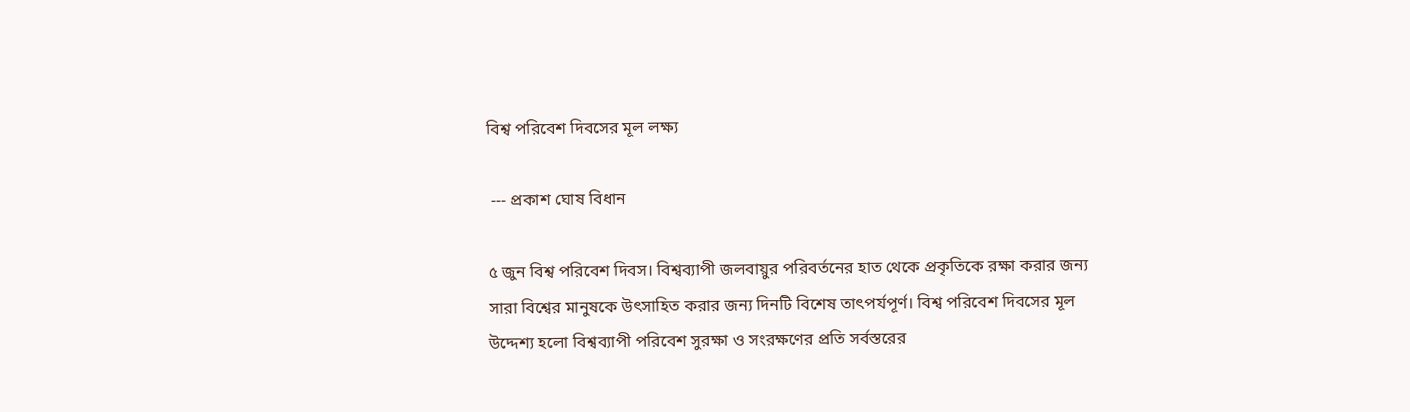বিশ্ব পরিবেশ দিবসের মূল লক্ষ্য

 --- প্রকাশ ঘোষ বিধান

৫ জুন বিশ্ব পরিবেশ দিবস। বিশ্বব্যাপী জলবায়ুর পরিবর্তনের হাত থেকে প্রকৃতিকে রক্ষা করার জন্য সারা বিশ্বের মানুষকে উৎসাহিত করার জন্য দিনটি বিশেষ তাৎপর্যপূর্ণ। বিশ্ব পরিবেশ দিবসের মূল উদ্দেশ্য হলো বিশ্বব্যাপী পরিবেশ সুরক্ষা ও সংরক্ষণের প্রতি সর্বস্তরের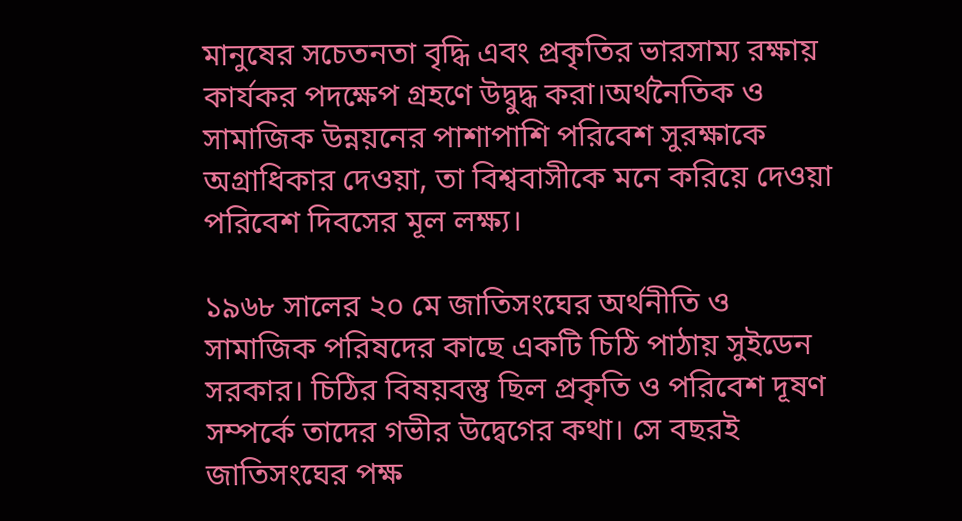মানুষের সচেতনতা বৃদ্ধি এবং প্রকৃতির ভারসাম্য রক্ষায় কার্যকর পদক্ষেপ গ্রহণে উদ্বুদ্ধ করা।অর্থনৈতিক ও সামাজিক উন্নয়নের পাশাপাশি পরিবেশ সুরক্ষাকে অগ্রাধিকার দেওয়া, তা বিশ্ববাসীকে মনে করিয়ে দেওয়া পরিবেশ দিবসের মূল লক্ষ্য।

১৯৬৮ সালের ২০ মে জাতিসংঘের অর্থনীতি ও সামাজিক পরিষদের কাছে একটি চিঠি পাঠায় সুইডেন সরকার। চিঠির বিষয়বস্তু ছিল প্রকৃতি ও পরিবেশ দূষণ সম্পর্কে তাদের গভীর উদ্বেগের কথা। সে বছরই জাতিসংঘের পক্ষ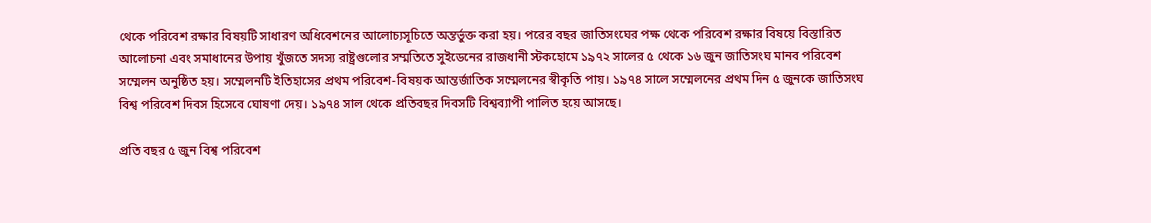থেকে পরিবেশ রক্ষার বিষয়টি সাধারণ অধিবেশনের আলোচ্যসূচিতে অন্তর্ভুক্ত করা হয়। পরের বছর জাতিসংঘের পক্ষ থেকে পরিবেশ রক্ষার বিষয়ে বিস্তারিত আলোচনা এবং সমাধানের উপায় খুঁজতে সদস্য রাষ্ট্রগুলোর সম্মতিতে সুইডেনের রাজধানী স্টকহোমে ১৯৭২ সালের ৫ থেকে ১৬ জুন জাতিসংঘ মানব পরিবেশ সম্মেলন অনুষ্ঠিত হয়। সম্মেলনটি ইতিহাসের প্রথম পরিবেশ-বিষয়ক আন্তর্জাতিক সম্মেলনের স্বীকৃতি পায়। ১৯৭৪ সালে সম্মেলনের প্রথম দিন ৫ জুনকে জাতিসংঘ বিশ্ব পরিবেশ দিবস হিসেবে ঘোষণা দেয়। ১৯৭৪ সাল থেকে প্রতিবছর দিবসটি বিশ্বব্যাপী পালিত হয়ে আসছে।

প্রতি বছর ৫ জুন বিশ্ব পরিবেশ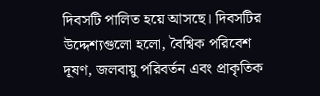দিবসটি পালিত হয়ে আসছে। দিবসটির উদ্দেশ্যগুলো হলো, বৈশ্বিক পরিবেশ দূষণ, জলবায়ু পরিবর্তন এবং প্রাকৃতিক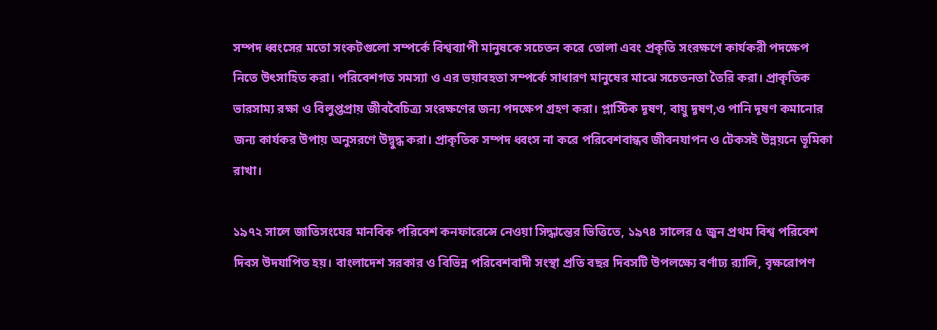সম্পদ ধ্বংসের মতো সংকটগুলো সম্পর্কে বিশ্বব্যাপী মানুষকে সচেতন করে তোলা এবং প্রকৃতি সংরক্ষণে কার্যকরী পদক্ষেপ নিতে উৎসাহিত করা। পরিবেশগত সমস্যা ও এর ভয়াবহতা সম্পর্কে সাধারণ মানুষের মাঝে সচেতনতা তৈরি করা। প্রাকৃতিক ভারসাম্য রক্ষা ও বিলুপ্তপ্রায় জীববৈচিত্র্য সংরক্ষণের জন্য পদক্ষেপ গ্রহণ করা। প্লাস্টিক দূষণ, বায়ু দূষণ,ও পানি দূষণ কমানোর জন্য কার্যকর উপায় অনুসরণে উদ্বুদ্ধ করা। প্রাকৃতিক সম্পদ ধ্বংস না করে পরিবেশবান্ধব জীবনযাপন ও টেকসই উন্নয়নে ভূমিকা রাখা।

১৯৭২ সালে জাতিসংঘের মানবিক পরিবেশ কনফারেন্সে নেওয়া সিদ্ধান্তের ভিত্তিতে, ১৯৭৪ সালের ৫ জুন প্রথম বিশ্ব পরিবেশ দিবস উদযাপিত হয়। বাংলাদেশ সরকার ও বিভিন্ন পরিবেশবাদী সংস্থা প্রতি বছর দিবসটি উপলক্ষ্যে বর্ণাঢ্য র‍্যালি, বৃক্ষরোপণ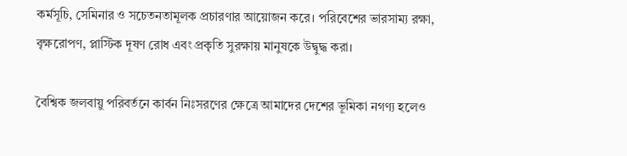কর্মসূচি, সেমিনার ও সচেতনতামূলক প্রচারণার আয়োজন করে। পরিবেশের ভারসাম্য রক্ষা, বৃক্ষরোপণ, প্লাস্টিক দূষণ রোধ এবং প্রকৃতি সুরক্ষায় মানুষকে উদ্বুদ্ধ করা।

বৈশ্বিক জলবায়ু পরিবর্তনে কার্বন নিঃসরণের ক্ষেত্রে আমাদের দেশের ভূমিকা নগণ্য হলেও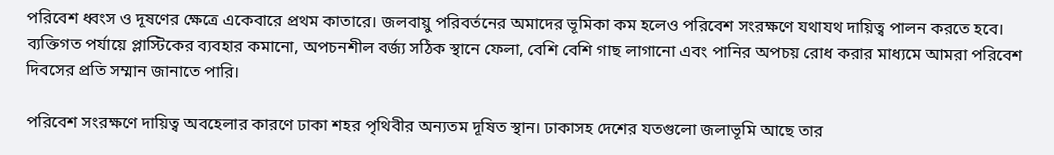পরিবেশ ধ্বংস ও দূষণের ক্ষেত্রে একেবারে প্রথম কাতারে। জলবায়ু পরিবর্তনের অমাদের ভূমিকা কম হলেও পরিবেশ সংরক্ষণে যথাযথ দায়িত্ব পালন করতে হবে। ব্যক্তিগত পর্যায়ে প্লাস্টিকের ব্যবহার কমানো, অপচনশীল বর্জ্য সঠিক স্থানে ফেলা, বেশি বেশি গাছ লাগানো এবং পানির অপচয় রোধ করার মাধ্যমে আমরা পরিবেশ দিবসের প্রতি সম্মান জানাতে পারি।

পরিবেশ সংরক্ষণে দায়িত্ব অবহেলার কারণে ঢাকা শহর পৃথিবীর অন্যতম দূষিত স্থান। ঢাকাসহ দেশের যতগুলো জলাভূমি আছে তার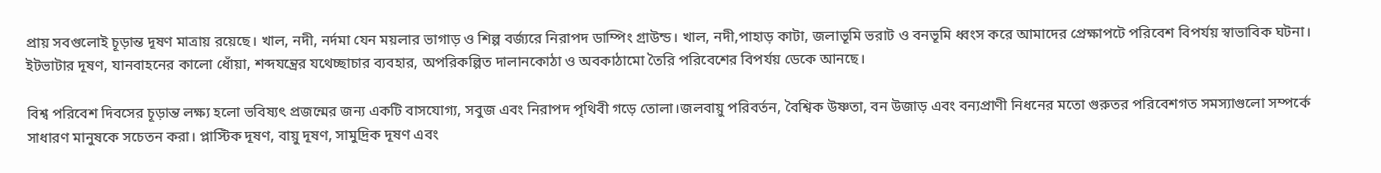প্রায় সবগুলোই চূড়ান্ত দূষণ মাত্রায় রয়েছে। খাল, নদী, নর্দমা যেন ময়লার ভাগাড় ও শিল্প বর্জ্যরে নিরাপদ ডাম্পিং গ্রাউন্ড। খাল, নদী,পাহাড় কাটা, জলাভূমি ভরাট ও বনভূমি ধ্বংস করে আমাদের প্রেক্ষাপটে পরিবেশ বিপর্যয় স্বাভাবিক ঘটনা।  ইটভাটার দূষণ, যানবাহনের কালো ধোঁয়া, শব্দযন্ত্রের যথেচ্ছাচার ব্যবহার, অপরিকল্পিত দালানকোঠা ও অবকাঠামো তৈরি পরিবেশের বিপর্যয় ডেকে আনছে।

বিশ্ব পরিবেশ দিবসের চূড়ান্ত লক্ষ্য হলো ভবিষ্যৎ প্রজন্মের জন্য একটি বাসযোগ্য, সবুজ এবং নিরাপদ পৃথিবী গড়ে তোলা।জলবায়ু পরিবর্তন, বৈশ্বিক উষ্ণতা, বন উজাড় এবং বন্যপ্রাণী নিধনের মতো গুরুতর পরিবেশগত সমস্যাগুলো সম্পর্কে সাধারণ মানুষকে সচেতন করা। প্লাস্টিক দূষণ, বায়ু দূষণ, সামুদ্রিক দূষণ এবং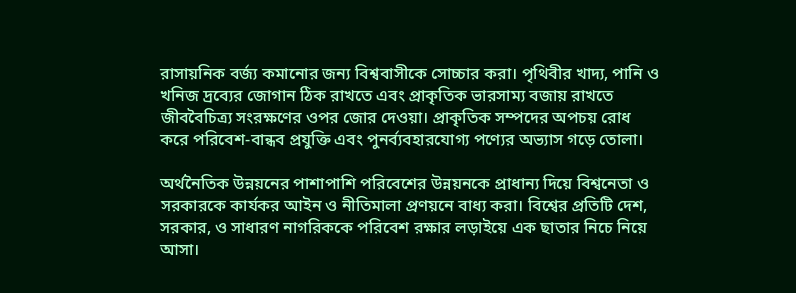রাসায়নিক বর্জ্য কমানোর জন্য বিশ্ববাসীকে সোচ্চার করা। পৃথিবীর খাদ্য, পানি ও খনিজ দ্রব্যের জোগান ঠিক রাখতে এবং প্রাকৃতিক ভারসাম্য বজায় রাখতে জীববৈচিত্র্য সংরক্ষণের ওপর জোর দেওয়া। প্রাকৃতিক সম্পদের অপচয় রোধ করে পরিবেশ-বান্ধব প্রযুক্তি এবং পুনর্ব্যবহারযোগ্য পণ্যের অভ্যাস গড়ে তোলা।

অর্থনৈতিক উন্নয়নের পাশাপাশি পরিবেশের উন্নয়নকে প্রাধান্য দিয়ে বিশ্বনেতা ও সরকারকে কার্যকর আইন ও নীতিমালা প্রণয়নে বাধ্য করা। বিশ্বের প্রতিটি দেশ, সরকার, ও সাধারণ নাগরিককে পরিবেশ রক্ষার লড়াইয়ে এক ছাতার নিচে নিয়ে আসা।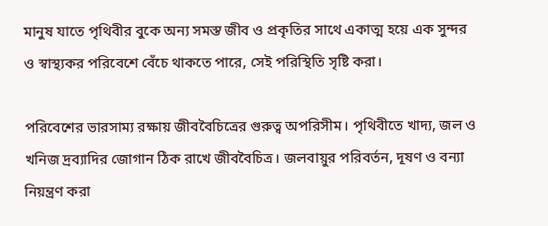মানুষ যাতে পৃথিবীর বুকে অন্য সমস্ত জীব ও প্রকৃতির সাথে একাত্ম হয়ে এক সুন্দর ও স্বাস্থ্যকর পরিবেশে বেঁচে থাকতে পারে, সেই পরিস্থিতি সৃষ্টি করা।

পরিবেশের ভারসাম্য রক্ষায় জীববৈচিত্রের গুরুত্ব অপরিসীম। পৃথিবীতে খাদ্য, জল ও খনিজ দ্রব্যাদির জোগান ঠিক রাখে জীববৈচিত্র। জলবায়ুর পরিবর্তন, দূষণ ও বন্যা নিয়ন্ত্রণ করা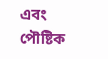এবং পৌষ্টিক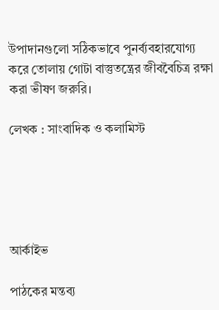উপাদানগুলো সঠিকভাবে পুনর্ব্যবহারযোগ্য করে তোলায় গোটা বাস্তুতন্ত্রের জীববৈচিত্র রক্ষা করা ভীষণ জরুরি।

লেখক : সাংবাদিক ও কলামিস্ট





আর্কাইভ

পাঠকের মন্তব্য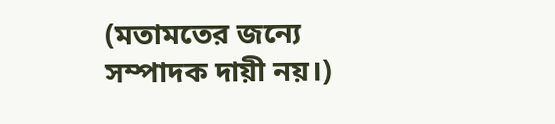(মতামতের জন্যে সম্পাদক দায়ী নয়।)